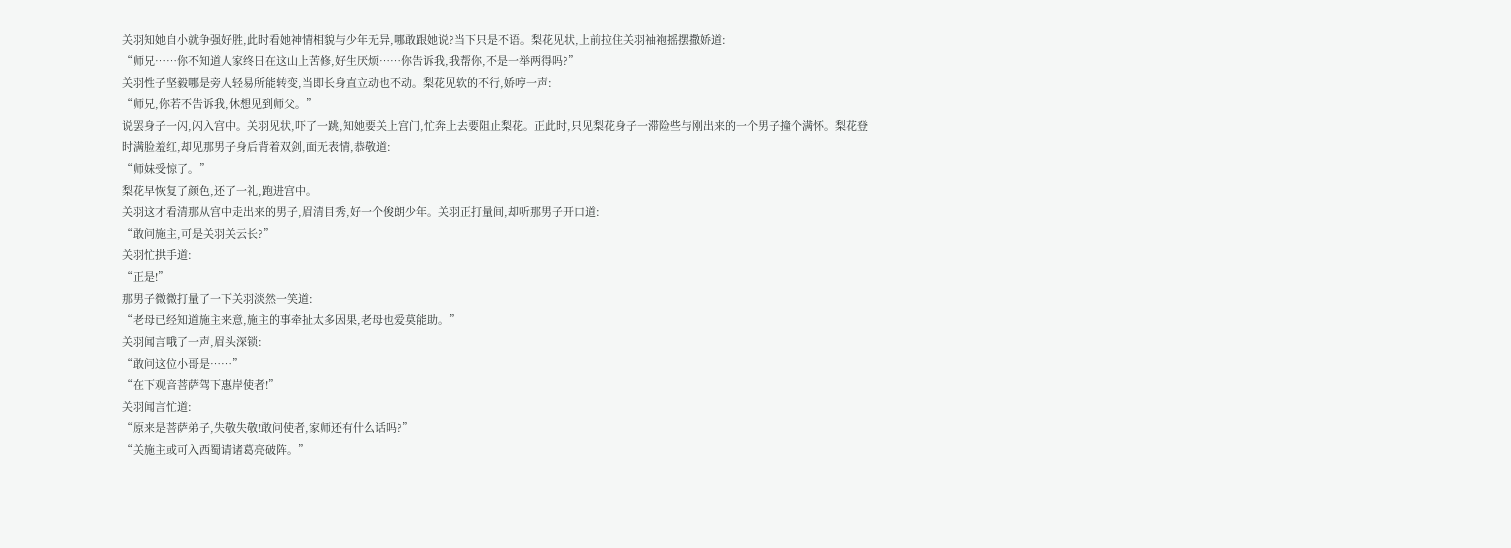关羽知她自小就争强好胜,此时看她神情相貌与少年无异,哪敢跟她说?当下只是不语。梨花见状,上前拉住关羽袖袍摇摆撒娇道:
“师兄……你不知道人家终日在这山上苦修,好生厌烦……你告诉我,我帮你,不是一举两得吗?”
关羽性子坚毅哪是旁人轻易所能转变,当即长身直立动也不动。梨花见软的不行,娇哼一声:
“师兄,你若不告诉我,休想见到师父。”
说罢身子一闪,闪入宫中。关羽见状,吓了一跳,知她要关上宫门,忙奔上去要阻止梨花。正此时,只见梨花身子一滞险些与刚出来的一个男子撞个满怀。梨花登时满脸羞红,却见那男子身后背着双剑,面无表情,恭敬道:
“师妹受惊了。”
梨花早恢复了颜色,还了一礼,跑进宫中。
关羽这才看清那从宫中走出来的男子,眉清目秀,好一个俊朗少年。关羽正打量间,却听那男子开口道:
“敢问施主,可是关羽关云长?”
关羽忙拱手道:
“正是!”
那男子微微打量了一下关羽淡然一笑道:
“老母已经知道施主来意,施主的事牵扯太多因果,老母也爱莫能助。”
关羽闻言哦了一声,眉头深锁:
“敢问这位小哥是……”
“在下观音菩萨驾下惠岸使者!”
关羽闻言忙道:
“原来是菩萨弟子,失敬失敬!敢问使者,家师还有什么话吗?”
“关施主或可入西蜀请诸葛亮破阵。”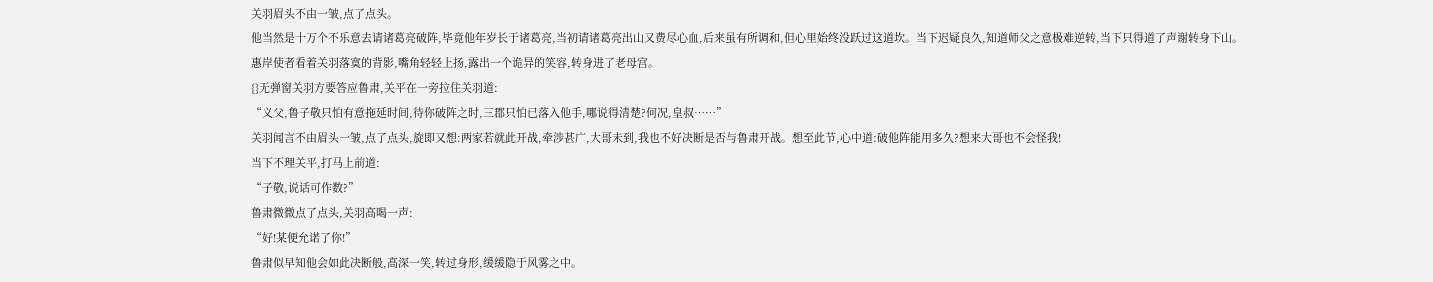关羽眉头不由一皱,点了点头。
他当然是十万个不乐意去请诸葛亮破阵,毕竟他年岁长于诸葛亮,当初请诸葛亮出山又费尽心血,后来虽有所调和,但心里始终没跃过这道坎。当下迟疑良久,知道师父之意极难逆转,当下只得道了声谢转身下山。
惠岸使者看着关羽落寞的背影,嘴角轻轻上扬,露出一个诡异的笑容,转身进了老母宫。
{}无弹窗关羽方要答应鲁肃,关平在一旁拉住关羽道:
“义父,鲁子敬只怕有意拖延时间,待你破阵之时,三郡只怕已落入他手,哪说得清楚?何况,皇叔……”
关羽闻言不由眉头一皱,点了点头,旋即又想:两家若就此开战,牵涉甚广,大哥未到,我也不好决断是否与鲁肃开战。想至此节,心中道:破他阵能用多久?想来大哥也不会怪我!
当下不理关平,打马上前道:
“子敬,说话可作数?”
鲁肃微微点了点头,关羽高喝一声:
“好!某便允诺了你!”
鲁肃似早知他会如此决断般,高深一笑,转过身形,缓缓隐于风雾之中。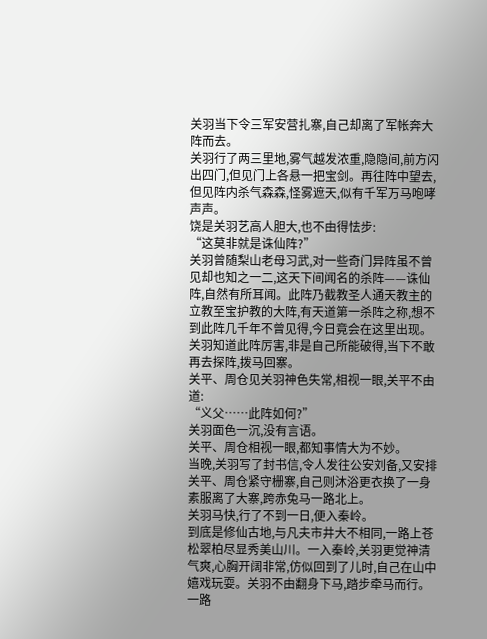关羽当下令三军安营扎寨,自己却离了军帐奔大阵而去。
关羽行了两三里地,雾气越发浓重,隐隐间,前方闪出四门,但见门上各悬一把宝剑。再往阵中望去,但见阵内杀气森森,怪雾遮天,似有千军万马咆哮声声。
饶是关羽艺高人胆大,也不由得怯步:
“这莫非就是诛仙阵?”
关羽曾随梨山老母习武,对一些奇门异阵虽不曾见却也知之一二,这天下间闻名的杀阵——诛仙阵,自然有所耳闻。此阵乃截教圣人通天教主的立教至宝护教的大阵,有天道第一杀阵之称,想不到此阵几千年不曾见得,今日竟会在这里出现。
关羽知道此阵厉害,非是自己所能破得,当下不敢再去探阵,拨马回寨。
关平、周仓见关羽神色失常,相视一眼,关平不由道:
“义父……此阵如何?”
关羽面色一沉,没有言语。
关平、周仓相视一眼,都知事情大为不妙。
当晚,关羽写了封书信,令人发往公安刘备,又安排关平、周仓紧守栅寨,自己则沐浴更衣换了一身素服离了大寨,跨赤兔马一路北上。
关羽马快,行了不到一日,便入秦岭。
到底是修仙古地,与凡夫市井大不相同,一路上苍松翠柏尽显秀美山川。一入秦岭,关羽更觉神清气爽,心胸开阔非常,仿似回到了儿时,自己在山中嬉戏玩耍。关羽不由翻身下马,踏步牵马而行。
一路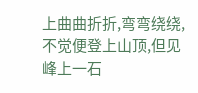上曲曲折折,弯弯绕绕,不觉便登上山顶,但见峰上一石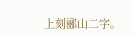上刻郦山二字。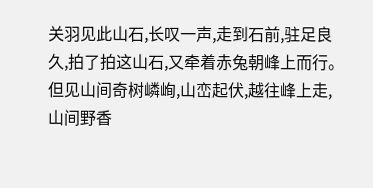关羽见此山石,长叹一声,走到石前,驻足良久,拍了拍这山石,又牵着赤兔朝峰上而行。但见山间奇树嶙峋,山峦起伏,越往峰上走,山间野香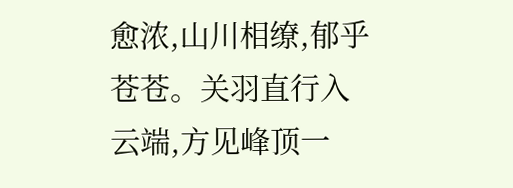愈浓,山川相缭,郁乎苍苍。关羽直行入云端,方见峰顶一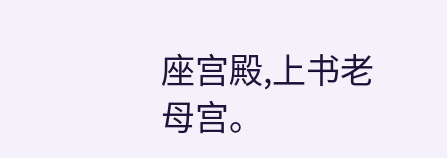座宫殿,上书老母宫。